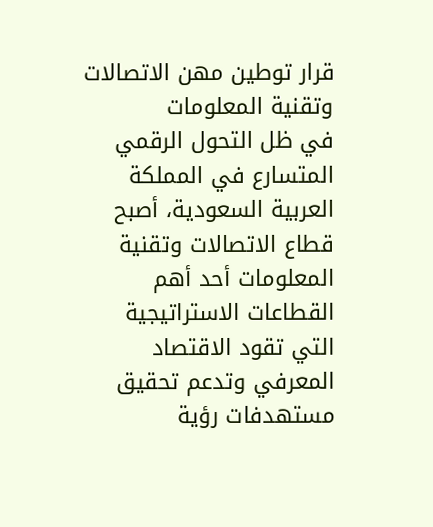قرار توطين مهن الاتصالات وتقنية المعلومات
في ظل التحول الرقمي المتسارع في المملكة العربية السعودية، أصبح قطاع الاتصالات وتقنية المعلومات أحد أهم القطاعات الاستراتيجية التي تقود الاقتصاد المعرفي وتدعم تحقيق مستهدفات رؤية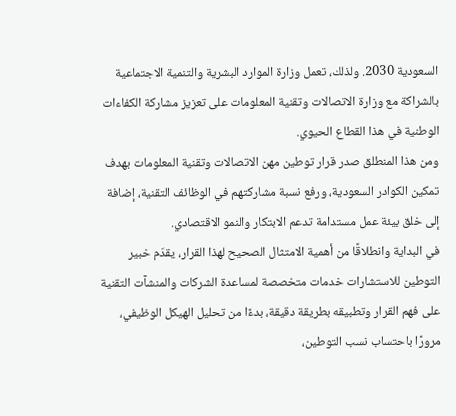السعودية 2030. ولذلك، تعمل وزارة الموارد البشرية والتنمية الاجتماعية بالشراكة مع وزارة الاتصالات وتقنية المعلومات على تعزيز مشاركة الكفاءات الوطنية في هذا القطاع الحيوي.
ومن هذا المنطلق صدر قرار توطين مهن الاتصالات وتقنية المعلومات بهدف تمكين الكوادر السعودية، ورفع نسبة مشاركتهم في الوظائف التقنية، إضافة إلى خلق بيئة عمل مستدامة تدعم الابتكار والنمو الاقتصادي.
في البداية وانطلاقًا من أهمية الامتثال الصحيح لهذا القرار، يقدّم خبير التوطين للاستشارات خدمات متخصصة لمساعدة الشركات والمنشآت التقنية على فهم القرار وتطبيقه بطريقة دقيقة، بدءًا من تحليل الهيكل الوظيفي، مرورًا باحتساب نسب التوطين،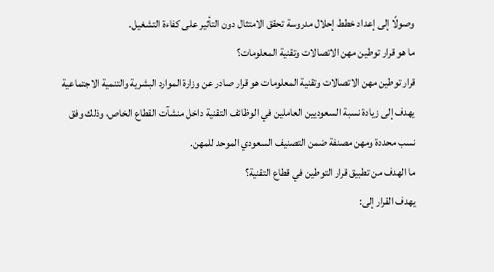وصولًا إلى إعداد خطط إحلال مدروسة تحقق الامتثال دون التأثير على كفاءة التشغيل.
ما هو قرار توطين مهن الاتصالات وتقنية المعلومات؟
قرار توطين مهن الاتصالات وتقنية المعلومات هو قرار صادر عن وزارة الموارد البشرية والتنمية الاجتماعية يهدف إلى زيادة نسبة السعوديين العاملين في الوظائف التقنية داخل منشآت القطاع الخاص، وذلك وفق نسب محددة ومهن مصنفة ضمن التصنيف السعودي الموحد للمهن.
ما الهدف من تطبيق قرار التوطين في قطاع التقنية؟
يهدف القرار إلى: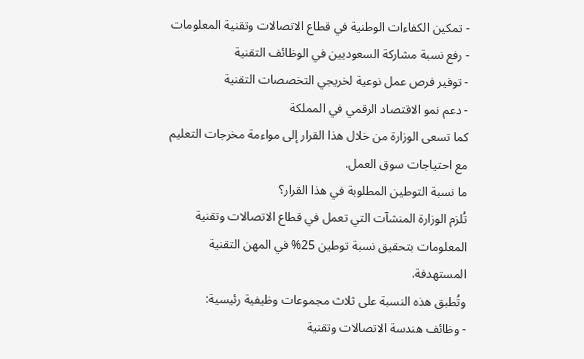- تمكين الكفاءات الوطنية في قطاع الاتصالات وتقنية المعلومات
- رفع نسبة مشاركة السعوديين في الوظائف التقنية
- توفير فرص عمل نوعية لخريجي التخصصات التقنية
- دعم نمو الاقتصاد الرقمي في المملكة
كما تسعى الوزارة من خلال هذا القرار إلى مواءمة مخرجات التعليم مع احتياجات سوق العمل.
ما نسبة التوطين المطلوبة في هذا القرار؟
تُلزم الوزارة المنشآت التي تعمل في قطاع الاتصالات وتقنية المعلومات بتحقيق نسبة توطين 25% في المهن التقنية المستهدفة.
وتُطبق هذه النسبة على ثلاث مجموعات وظيفية رئيسية:
- وظائف هندسة الاتصالات وتقنية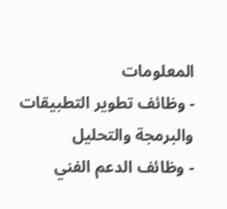المعلومات
- وظائف تطوير التطبيقات والبرمجة والتحليل
- وظائف الدعم الفني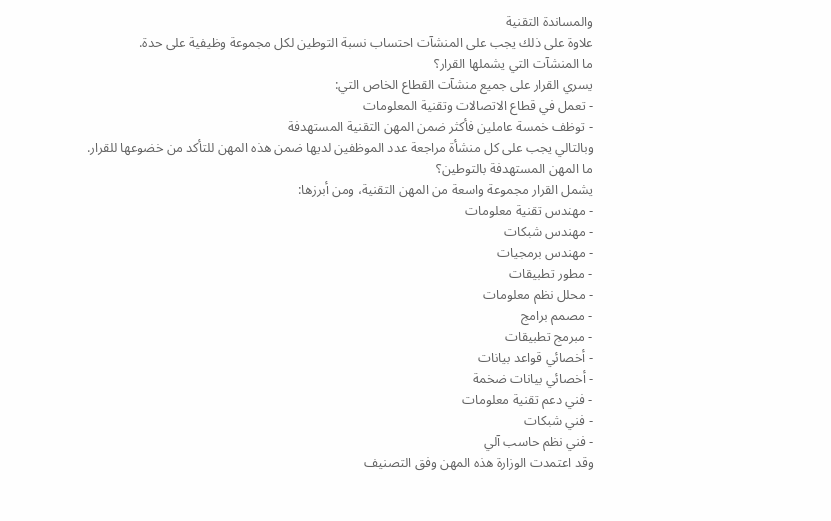والمساندة التقنية
علاوة على ذلك يجب على المنشآت احتساب نسبة التوطين لكل مجموعة وظيفية على حدة.
ما المنشآت التي يشملها القرار؟
يسري القرار على جميع منشآت القطاع الخاص التي:
- تعمل في قطاع الاتصالات وتقنية المعلومات
- توظف خمسة عاملين فأكثر ضمن المهن التقنية المستهدفة
وبالتالي يجب على كل منشأة مراجعة عدد الموظفين لديها ضمن هذه المهن للتأكد من خضوعها للقرار.
ما المهن المستهدفة بالتوطين؟
يشمل القرار مجموعة واسعة من المهن التقنية، ومن أبرزها:
- مهندس تقنية معلومات
- مهندس شبكات
- مهندس برمجيات
- مطور تطبيقات
- محلل نظم معلومات
- مصمم برامج
- مبرمج تطبيقات
- أخصائي قواعد بيانات
- أخصائي بيانات ضخمة
- فني دعم تقنية معلومات
- فني شبكات
- فني نظم حاسب آلي
وقد اعتمدت الوزارة هذه المهن وفق التصنيف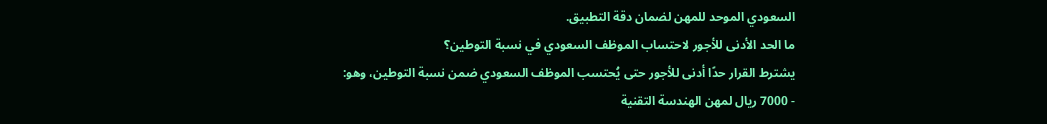السعودي الموحد للمهن لضمان دقة التطبيق.
ما الحد الأدنى للأجور لاحتساب الموظف السعودي في نسبة التوطين؟
يشترط القرار حدًا أدنى للأجور حتى يُحتسب الموظف السعودي ضمن نسبة التوطين، وهو:
- 7000 ريال لمهن الهندسة التقنية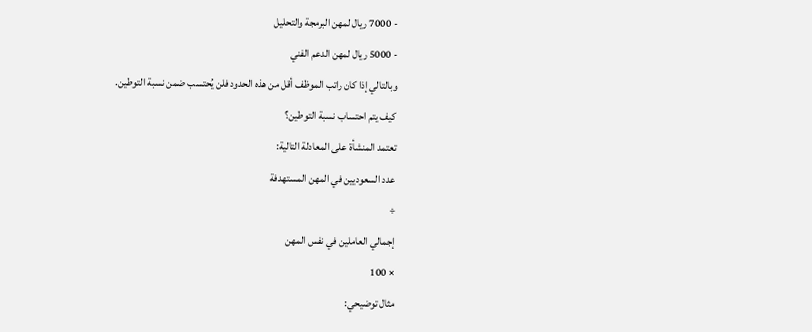- 7000 ريال لمهن البرمجة والتحليل
- 5000 ريال لمهن الدعم الفني
وبالتالي إذا كان راتب الموظف أقل من هذه الحدود فلن يُحتسب ضمن نسبة التوطين.
كيف يتم احتساب نسبة التوطين؟
تعتمد المنشأة على المعادلة التالية:
عدد السعوديين في المهن المستهدفة
÷
إجمالي العاملين في نفس المهن
× 100
مثال توضيحي: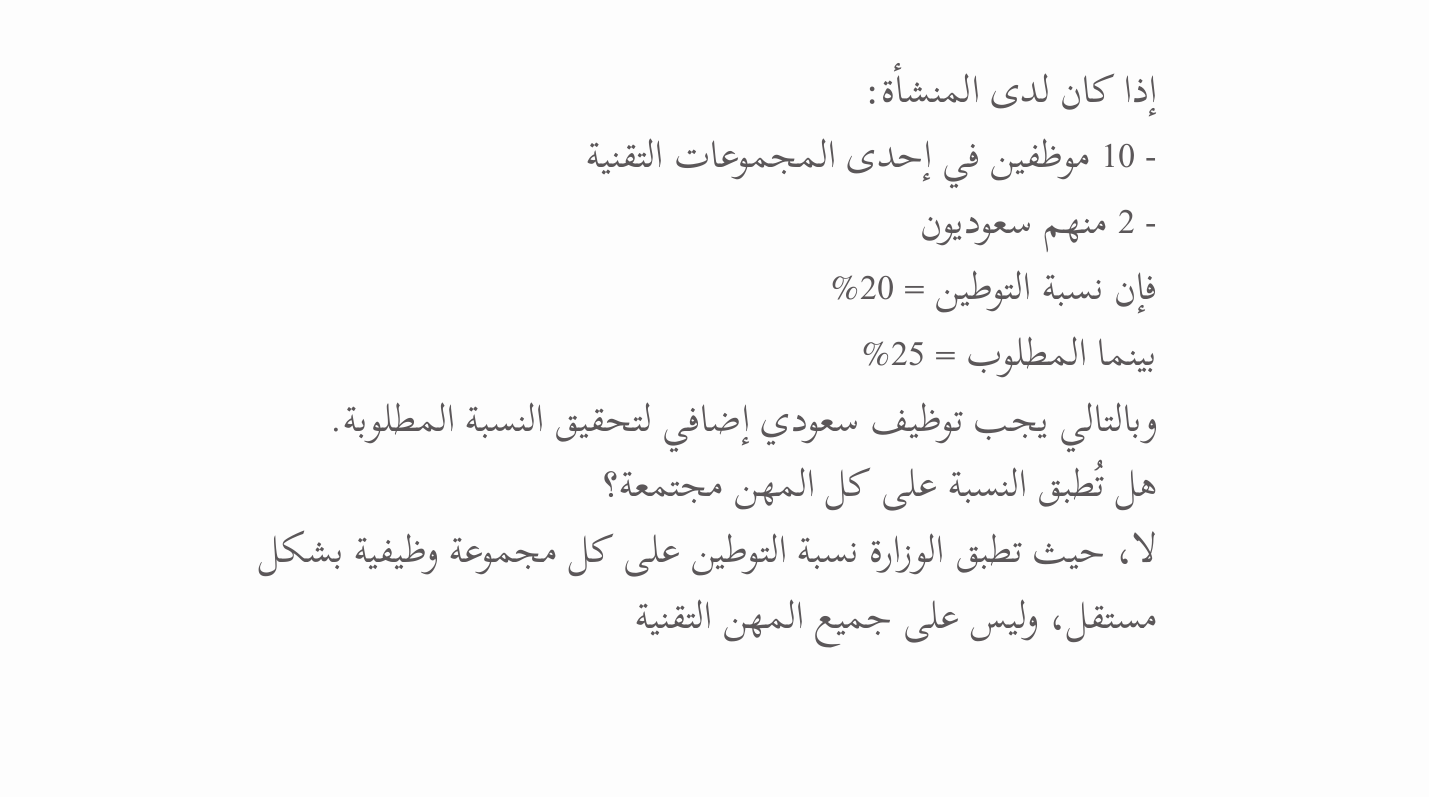إذا كان لدى المنشأة:
- 10 موظفين في إحدى المجموعات التقنية
- 2 منهم سعوديون
فإن نسبة التوطين = 20%
بينما المطلوب = 25%
وبالتالي يجب توظيف سعودي إضافي لتحقيق النسبة المطلوبة.
هل تُطبق النسبة على كل المهن مجتمعة؟
لا، حيث تطبق الوزارة نسبة التوطين على كل مجموعة وظيفية بشكل مستقل، وليس على جميع المهن التقنية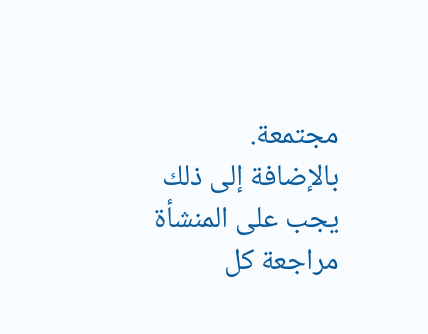مجتمعة.
بالإضافة إلى ذلك يجب على المنشأة مراجعة كل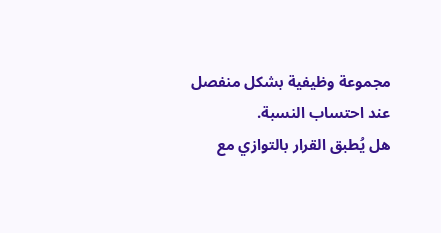مجموعة وظيفية بشكل منفصل عند احتساب النسبة.
هل يُطبق القرار بالتوازي مع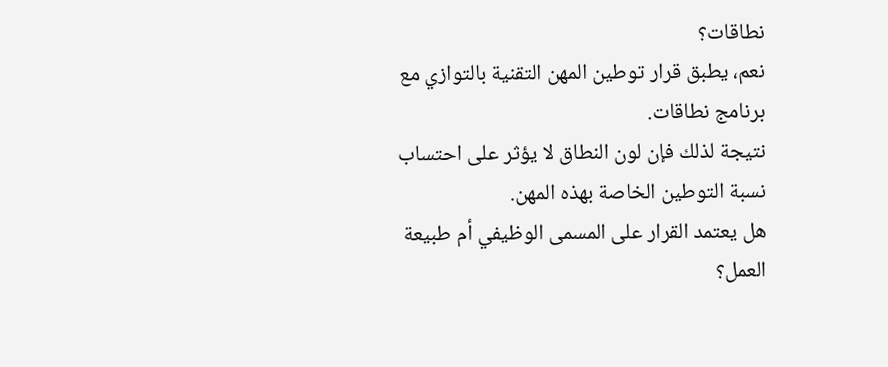نطاقات؟
نعم، يطبق قرار توطين المهن التقنية بالتوازي مع برنامج نطاقات.
نتيجة لذلك فإن لون النطاق لا يؤثر على احتساب نسبة التوطين الخاصة بهذه المهن.
هل يعتمد القرار على المسمى الوظيفي أم طبيعة العمل؟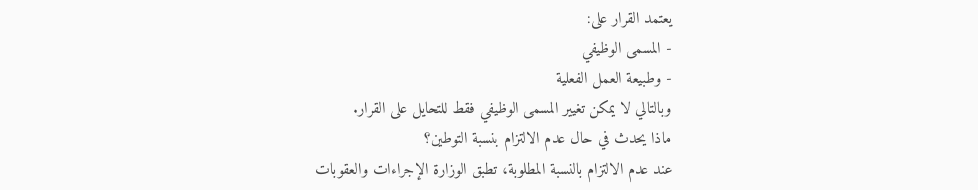يعتمد القرار على:
- المسمى الوظيفي
- وطبيعة العمل الفعلية
وبالتالي لا يمكن تغيير المسمى الوظيفي فقط للتحايل على القرار.
ماذا يحدث في حال عدم الالتزام بنسبة التوطين؟
عند عدم الالتزام بالنسبة المطلوبة، تطبق الوزارة الإجراءات والعقوبات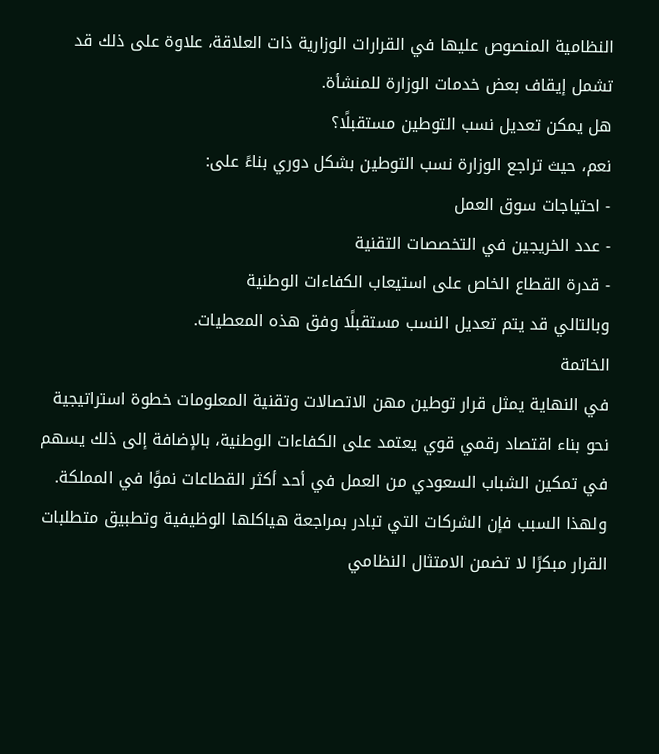النظامية المنصوص عليها في القرارات الوزارية ذات العلاقة، علاوة على ذلك قد تشمل إيقاف بعض خدمات الوزارة للمنشأة.
هل يمكن تعديل نسب التوطين مستقبلًا؟
نعم، حيث تراجع الوزارة نسب التوطين بشكل دوري بناءً على:
- احتياجات سوق العمل
- عدد الخريجين في التخصصات التقنية
- قدرة القطاع الخاص على استيعاب الكفاءات الوطنية
وبالتالي قد يتم تعديل النسب مستقبلًا وفق هذه المعطيات.
الخاتمة
في النهاية يمثل قرار توطين مهن الاتصالات وتقنية المعلومات خطوة استراتيجية نحو بناء اقتصاد رقمي قوي يعتمد على الكفاءات الوطنية، بالإضافة إلى ذلك يسهم في تمكين الشباب السعودي من العمل في أحد أكثر القطاعات نموًا في المملكة.
ولهذا السبب فإن الشركات التي تبادر بمراجعة هياكلها الوظيفية وتطبيق متطلبات القرار مبكرًا لا تضمن الامتثال النظامي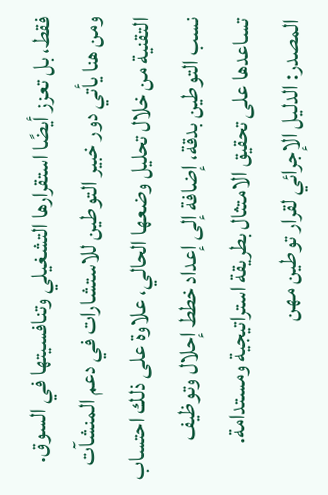فقط، بل تعزز أيضًا استقرارها التشغيلي وتنافسيتها في السوق.
ومن هنا يأتي دور خبير التوطين للاستشارات في دعم المنشآت التقنية من خلال تحليل وضعها الحالي، علاوة على ذلك احتساب نسب التوطين بدقة، إضافة إلى إعداد خطط إحلال وتوظيف تساعدها على تحقيق الامتثال بطريقة استراتيجية ومستدامة.
المصدر: الدليل الإجرائي لقرار توطين مهن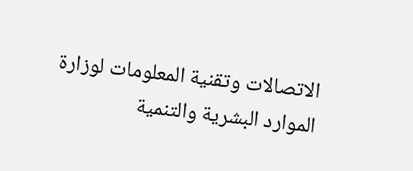الاتصالات وتقنية المعلومات لوزارة الموارد البشرية والتنمية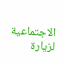الاجتماعية
لزيارة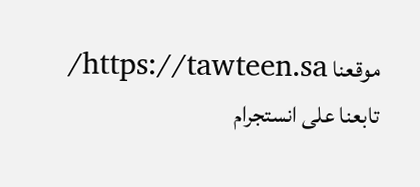موقعنا https://tawteen.sa/
تابعنا على انستجرام